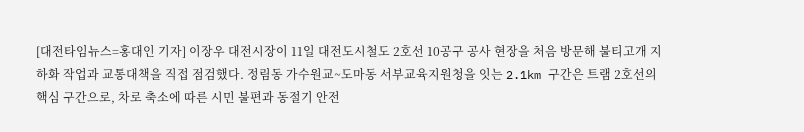[대전타임뉴스=홍대인 기자] 이장우 대전시장이 11일 대전도시철도 2호선 10공구 공사 현장을 처음 방문해 불티고개 지하화 작업과 교통대책을 직접 점검했다. 정림동 가수원교~도마동 서부교육지원청을 잇는 2.1km 구간은 트램 2호선의 핵심 구간으로, 차로 축소에 따른 시민 불편과 동절기 안전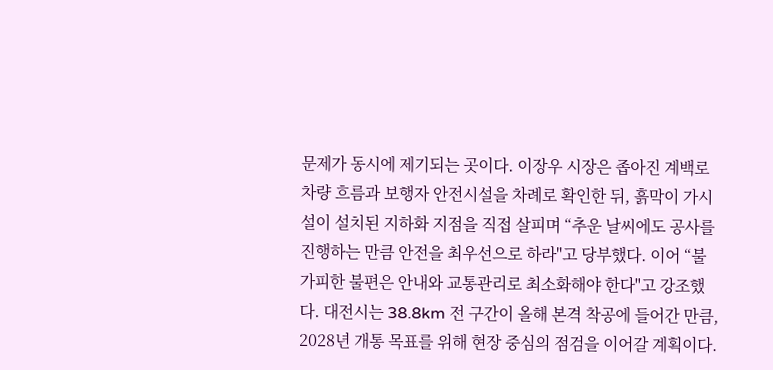문제가 동시에 제기되는 곳이다. 이장우 시장은 좁아진 계백로 차량 흐름과 보행자 안전시설을 차례로 확인한 뒤, 흙막이 가시설이 설치된 지하화 지점을 직접 살피며 “추운 날씨에도 공사를 진행하는 만큼 안전을 최우선으로 하라"고 당부했다. 이어 “불가피한 불편은 안내와 교통관리로 최소화해야 한다"고 강조했다. 대전시는 38.8km 전 구간이 올해 본격 착공에 들어간 만큼, 2028년 개통 목표를 위해 현장 중심의 점검을 이어갈 계획이다.